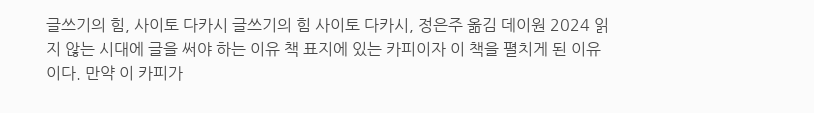글쓰기의 힘, 사이토 다카시 글쓰기의 힘 사이토 다카시, 정은주 옮김 데이원 2024 읽지 않는 시대에 글을 써야 하는 이유 책 표지에 있는 카피이자 이 책을 펼치게 된 이유이다. 만약 이 카피가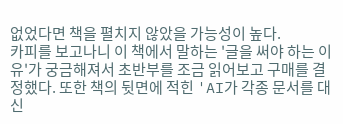없었다면 책을 펼치지 않았을 가능성이 높다.
카피를 보고나니 이 책에서 말하는 '글을 써야 하는 이유'가 궁금해져서 초반부를 조금 읽어보고 구매를 결정했다. 또한 책의 뒷면에 적힌 'AI가 각종 문서를 대신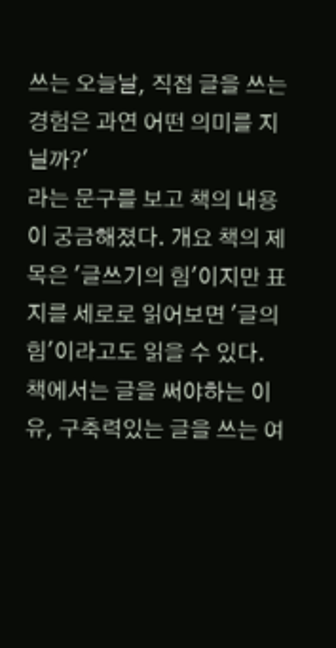쓰는 오늘날, 직접 글을 쓰는 경험은 과연 어떤 의미를 지닐까?'
라는 문구를 보고 책의 내용이 궁금해졌다. 개요 책의 제목은 '글쓰기의 힘'이지만 표지를 세로로 읽어보면 '글의 힘'이라고도 읽을 수 있다.
책에서는 글을 써야하는 이유, 구축력있는 글을 쓰는 여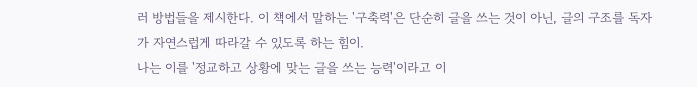러 방법들을 제시한다. 이 책에서 말하는 '구축력'은 단순히 글을 쓰는 것이 아닌, 글의 구조를 독자가 자연스럽게 따라갈 수 있도록 하는 힘이.
나는 이를 '정교하고 상황에 맞는 글을 쓰는 능력'이라고 이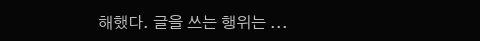해했다. 글을 쓰는 행위는 ...